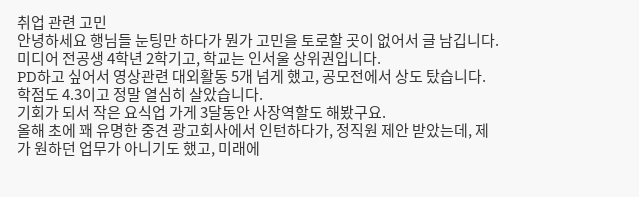취업 관련 고민
안녕하세요 행님들 눈팅만 하다가 뭔가 고민을 토로할 곳이 없어서 글 남깁니다.
미디어 전공생 4학년 2학기고, 학교는 인서울 상위권입니다.
PD하고 싶어서 영상관련 대외활동 5개 넘게 했고, 공모전에서 상도 탔습니다.
학점도 4.3이고 정말 열심히 살았습니다.
기회가 되서 작은 요식업 가게 3달동안 사장역할도 해봤구요.
올해 초에 꽤 유명한 중견 광고회사에서 인턴하다가, 정직원 제안 받았는데, 제가 원하던 업무가 아니기도 했고, 미래에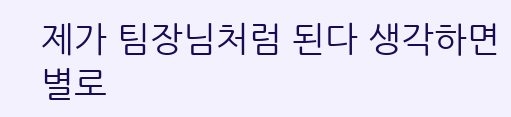제가 팀장님처럼 된다 생각하면 별로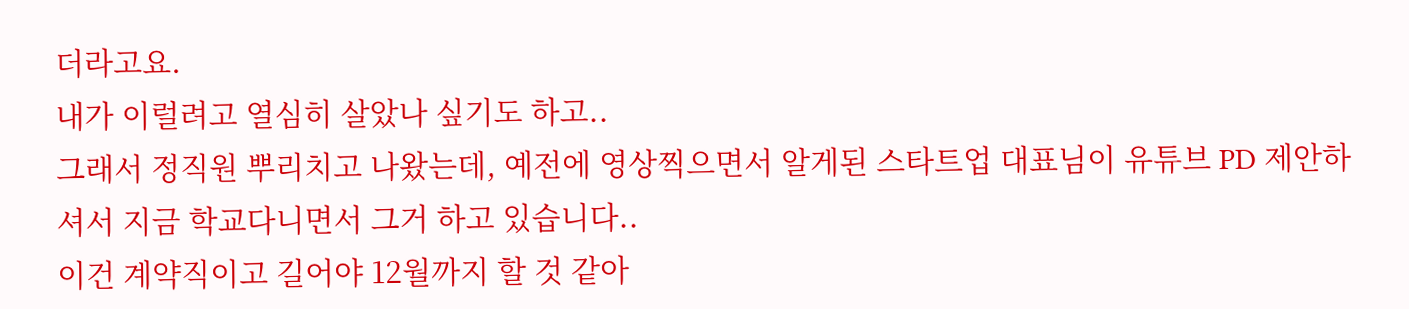더라고요.
내가 이럴려고 열심히 살았나 싶기도 하고..
그래서 정직원 뿌리치고 나왔는데, 예전에 영상찍으면서 알게된 스타트업 대표님이 유튜브 PD 제안하셔서 지금 학교다니면서 그거 하고 있습니다..
이건 계약직이고 길어야 12월까지 할 것 같아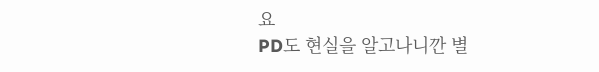요
PD도 현실을 알고나니깐 별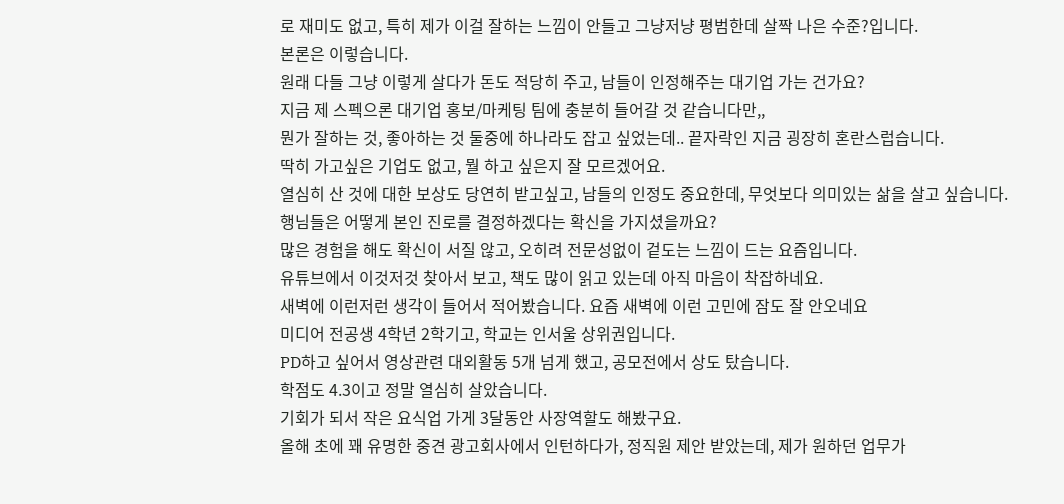로 재미도 없고, 특히 제가 이걸 잘하는 느낌이 안들고 그냥저냥 평범한데 살짝 나은 수준?입니다.
본론은 이렇습니다.
원래 다들 그냥 이렇게 살다가 돈도 적당히 주고, 남들이 인정해주는 대기업 가는 건가요?
지금 제 스펙으론 대기업 홍보/마케팅 팀에 충분히 들어갈 것 같습니다만,,
뭔가 잘하는 것, 좋아하는 것 둘중에 하나라도 잡고 싶었는데.. 끝자락인 지금 굉장히 혼란스럽습니다.
딱히 가고싶은 기업도 없고, 뭘 하고 싶은지 잘 모르겠어요.
열심히 산 것에 대한 보상도 당연히 받고싶고, 남들의 인정도 중요한데, 무엇보다 의미있는 삶을 살고 싶습니다.
행님들은 어떻게 본인 진로를 결정하겠다는 확신을 가지셨을까요?
많은 경험을 해도 확신이 서질 않고, 오히려 전문성없이 겉도는 느낌이 드는 요즘입니다.
유튜브에서 이것저것 찾아서 보고, 책도 많이 읽고 있는데 아직 마음이 착잡하네요.
새벽에 이런저런 생각이 들어서 적어봤습니다. 요즘 새벽에 이런 고민에 잠도 잘 안오네요
미디어 전공생 4학년 2학기고, 학교는 인서울 상위권입니다.
PD하고 싶어서 영상관련 대외활동 5개 넘게 했고, 공모전에서 상도 탔습니다.
학점도 4.3이고 정말 열심히 살았습니다.
기회가 되서 작은 요식업 가게 3달동안 사장역할도 해봤구요.
올해 초에 꽤 유명한 중견 광고회사에서 인턴하다가, 정직원 제안 받았는데, 제가 원하던 업무가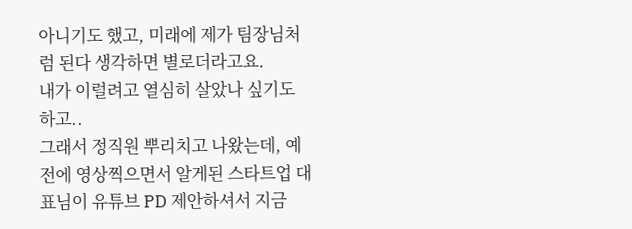아니기도 했고, 미래에 제가 팀장님처럼 된다 생각하면 별로더라고요.
내가 이럴려고 열심히 살았나 싶기도 하고..
그래서 정직원 뿌리치고 나왔는데, 예전에 영상찍으면서 알게된 스타트업 대표님이 유튜브 PD 제안하셔서 지금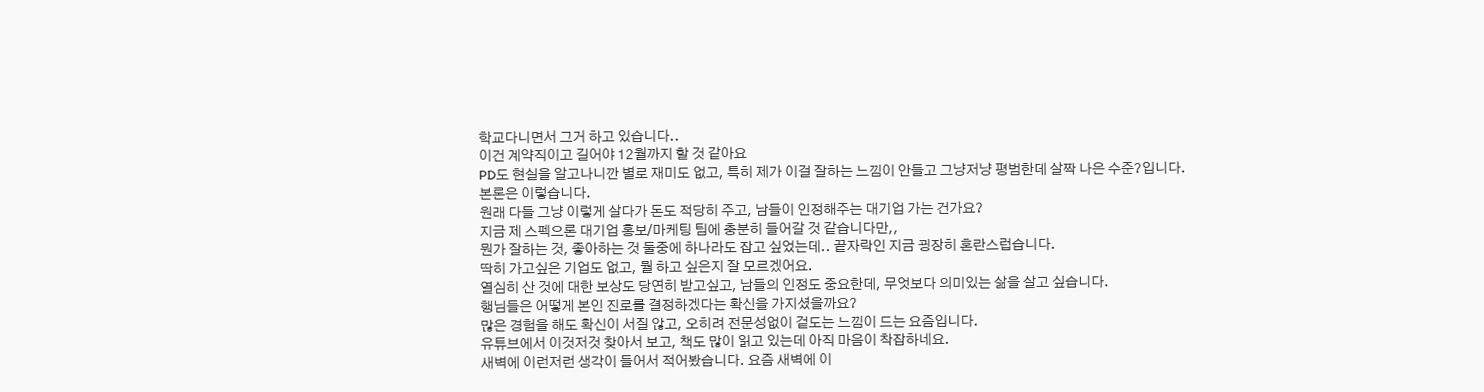학교다니면서 그거 하고 있습니다..
이건 계약직이고 길어야 12월까지 할 것 같아요
PD도 현실을 알고나니깐 별로 재미도 없고, 특히 제가 이걸 잘하는 느낌이 안들고 그냥저냥 평범한데 살짝 나은 수준?입니다.
본론은 이렇습니다.
원래 다들 그냥 이렇게 살다가 돈도 적당히 주고, 남들이 인정해주는 대기업 가는 건가요?
지금 제 스펙으론 대기업 홍보/마케팅 팀에 충분히 들어갈 것 같습니다만,,
뭔가 잘하는 것, 좋아하는 것 둘중에 하나라도 잡고 싶었는데.. 끝자락인 지금 굉장히 혼란스럽습니다.
딱히 가고싶은 기업도 없고, 뭘 하고 싶은지 잘 모르겠어요.
열심히 산 것에 대한 보상도 당연히 받고싶고, 남들의 인정도 중요한데, 무엇보다 의미있는 삶을 살고 싶습니다.
행님들은 어떻게 본인 진로를 결정하겠다는 확신을 가지셨을까요?
많은 경험을 해도 확신이 서질 않고, 오히려 전문성없이 겉도는 느낌이 드는 요즘입니다.
유튜브에서 이것저것 찾아서 보고, 책도 많이 읽고 있는데 아직 마음이 착잡하네요.
새벽에 이런저런 생각이 들어서 적어봤습니다. 요즘 새벽에 이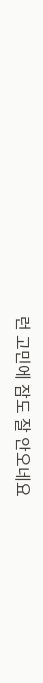런 고민에 잠도 잘 안오네요